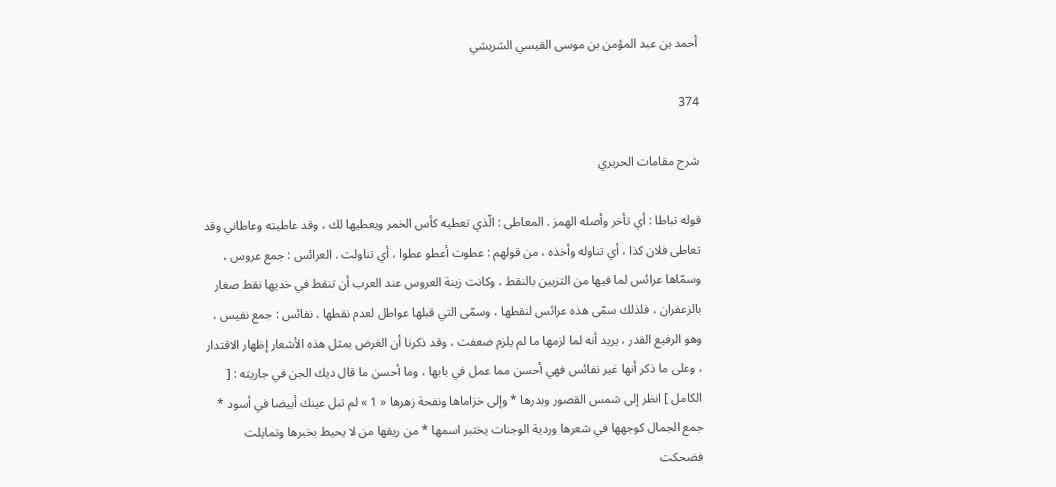أحمد بن عبد المؤمن بن موسى القيسي الشريشي

374

شرح مقامات الحريري

قوله تباطا : أي تأخر وأصله الهمز . المعاطى : الّذي تعطيه كأس الخمر ويعطيها لك ، وقد عاطيته وعاطاني وقد تعاطى فلان كذا ، أي تناوله وأخذه ، من قولهم : عطوت أعطو عطوا ، أي تناولت . العرائس : جمع عروس ، وسمّاها عرائس لما فيها من التزيين بالنقط ، وكانت زينة العروس عند العرب أن تنقط في خديها نقط صغار بالزعفران ، فلذلك سمّى هذه عرائس لنقطها ، وسمّى التي قبلها عواطل لعدم نقطها . نفائس : جمع نفيس ، وهو الرفيع القدر ، يريد أنه لما لزمها ما لم يلزم ضعفت ، وقد ذكرنا أن الغرض بمثل هذه الأشعار إظهار الاقتدار ، وعلى ما ذكر أنها غير نفائس فهي أحسن مما عمل في بابها ، وما أحسن ما قال ديك الجن في جاريته : [ الكامل ] انظر إلى شمس القصور وبدرها * وإلى خزاماها ونفحة زهرها « 1 » لم تبل عينك أبيضا في أسود * جمع الجمال كوجهها في شعرها وردية الوجنات يختبر اسمها * من ريقها من لا يحيط بخبرها وتمايلت فضحكت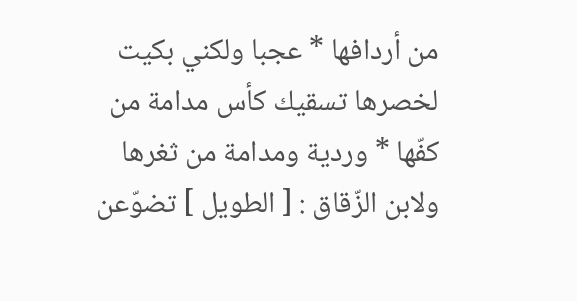من أردافها * عجبا ولكني بكيت لخصرها تسقيك كأس مدامة من كفّها * وردية ومدامة من ثغرها ولابن الزّقاق : [ الطويل ] تضوّعن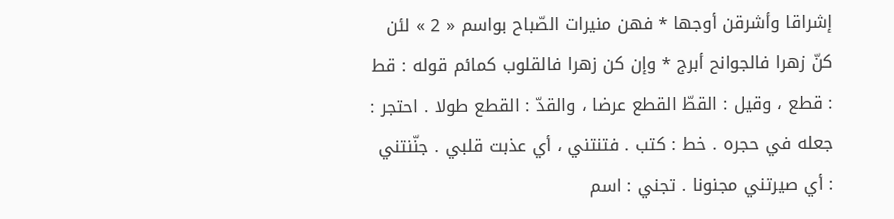إشراقا وأشرقن أوجها * فهن منيرات الصّباح بواسم « 2 » لئن كنّ زهرا فالجوانح أبرج * وإن كن زهرا فالقلوب كمائم قوله : قط : قطع ، وقيل : القطّ القطع عرضا ، والقدّ : القطع طولا . احتجر : جعله في حجره . خط : كتب . فتنتني ، أي عذبت قلبي . جنّنتني : أي صيرتني مجنونا . تجني : اسم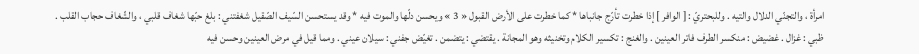امرأة ، والتجنّي الدلال والتيه . وللبحتريّ : [ الوافر ] إذا خطرت تأرّج جانباها * كما خطرت على الأرض القبول « 3 » ويحسن دلّها والموت فيه * وقد يستحسن السّيف الصّقيل شغفتني : بلغ حبّها شغاف قلبي ، والشّغاف حجاب القلب . ظبي : غزال . غضيض : منكسر الطرف فاتر العينين . والغنج : تكسير الكلام وتخنيثه وهو المجانة . يقتضي : يتضمن . تغيّض جفني : سيلان عيني . ومما قيل في مرض العينين وحسن فيه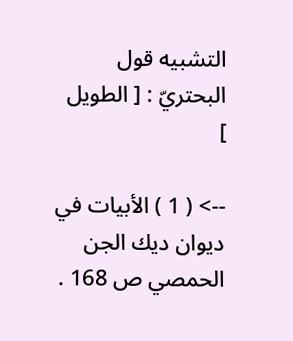التشبيه قول البحتريّ : [ الطويل ]

--> ( 1 ) الأبيات في ديوان ديك الجن الحمصي ص 168 .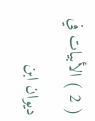( 2 ) الأبيات في ديوان ابن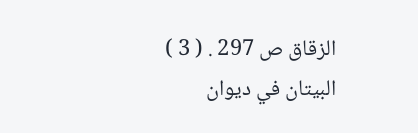الزقاق ص 297 . ( 3 ) البيتان في ديوان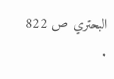البحتري ص 822 .